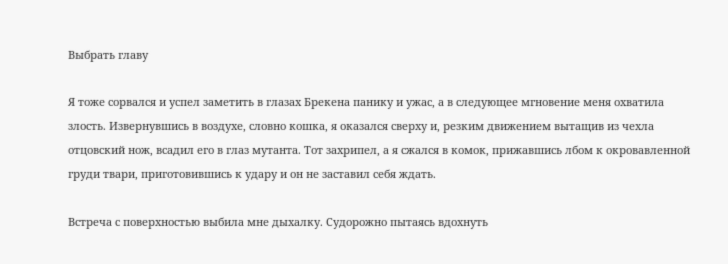Выбрать главу

Я тоже сорвался и успел заметить в глазах Брекена панику и ужас, а в следующее мгновение меня охватила злость. Извернувшись в воздухе, словно кошка, я оказался сверху и, резким движением вытащив из чехла отцовский нож, всадил его в глаз мутанта. Тот захрипел, а я сжался в комок, прижавшись лбом к окровавленной груди твари, приготовившись к удару и он не заставил себя ждать.

Встреча с поверхностью выбила мне дыхалку. Судорожно пытаясь вдохнуть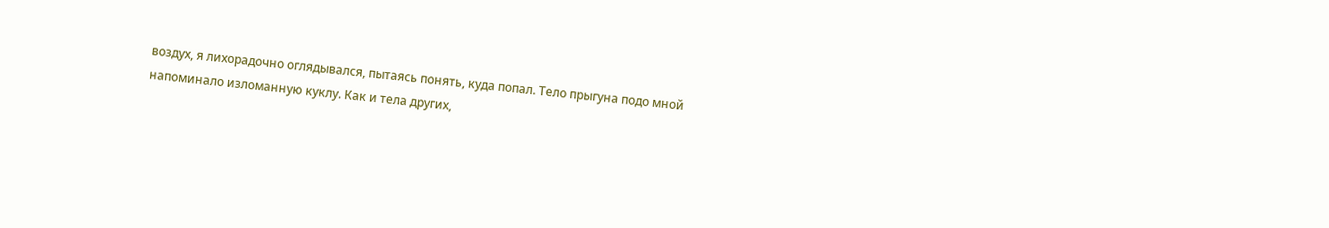воздух, я лихорадочно оглядывался, пытаясь понять, куда попал. Тело прыгуна подо мной напоминало изломанную куклу. Как и тела других,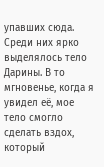упавших сюда. Среди них ярко выделялось тело Дарины. В то мгновенье, когда я увидел её, мое тело смогло сделать вздох, который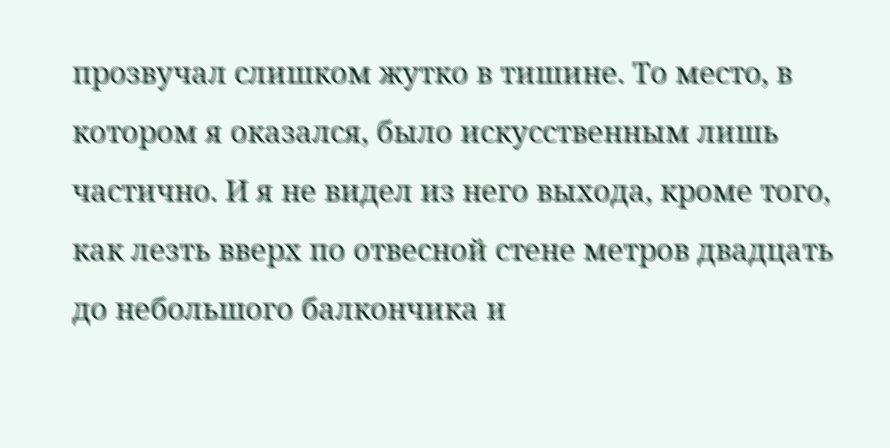прозвучал слишком жутко в тишине. То место, в котором я оказался, было искусственным лишь частично. И я не видел из него выхода, кроме того, как лезть вверх по отвесной стене метров двадцать до небольшого балкончика и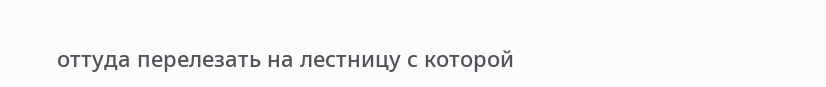оттуда перелезать на лестницу с которой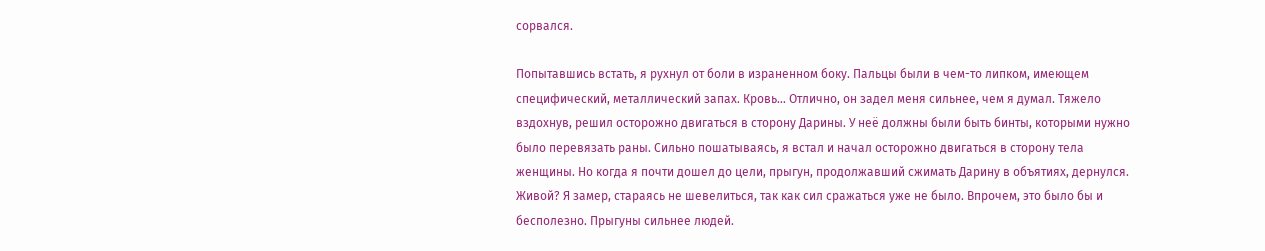сорвался.

Попытавшись встать, я рухнул от боли в израненном боку. Пальцы были в чем-то липком, имеющем специфический, металлический запах. Кровь… Отлично, он задел меня сильнее, чем я думал. Тяжело вздохнув, решил осторожно двигаться в сторону Дарины. У неё должны были быть бинты, которыми нужно было перевязать раны. Сильно пошатываясь, я встал и начал осторожно двигаться в сторону тела женщины. Но когда я почти дошел до цели, прыгун, продолжавший сжимать Дарину в объятиях, дернулся. Живой? Я замер, стараясь не шевелиться, так как сил сражаться уже не было. Впрочем, это было бы и бесполезно. Прыгуны сильнее людей.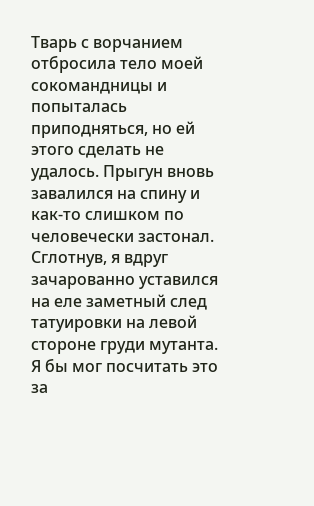Тварь с ворчанием отбросила тело моей сокомандницы и попыталась приподняться, но ей этого сделать не удалось. Прыгун вновь завалился на спину и как-то слишком по человечески застонал. Сглотнув, я вдруг зачарованно уставился на еле заметный след татуировки на левой стороне груди мутанта. Я бы мог посчитать это за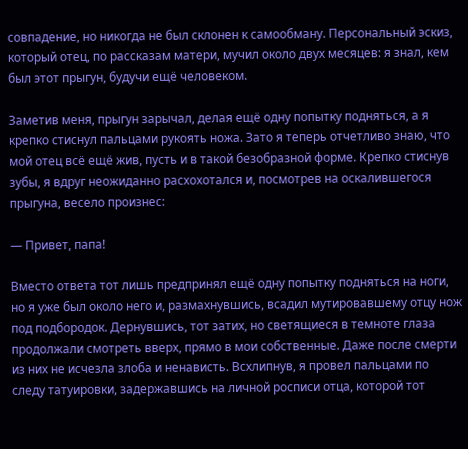совпадение, но никогда не был склонен к самообману. Персональный эскиз, который отец, по рассказам матери, мучил около двух месяцев: я знал, кем был этот прыгун, будучи ещё человеком.

Заметив меня, прыгун зарычал, делая ещё одну попытку подняться, а я крепко стиснул пальцами рукоять ножа. Зато я теперь отчетливо знаю, что мой отец всё ещё жив, пусть и в такой безобразной форме. Крепко стиснув зубы, я вдруг неожиданно расхохотался и, посмотрев на оскалившегося прыгуна, весело произнес:

— Привет, папа!

Вместо ответа тот лишь предпринял ещё одну попытку подняться на ноги, но я уже был около него и, размахнувшись, всадил мутировавшему отцу нож под подбородок. Дернувшись, тот затих, но светящиеся в темноте глаза продолжали смотреть вверх, прямо в мои собственные. Даже после смерти из них не исчезла злоба и ненависть. Всхлипнув, я провел пальцами по следу татуировки, задержавшись на личной росписи отца, которой тот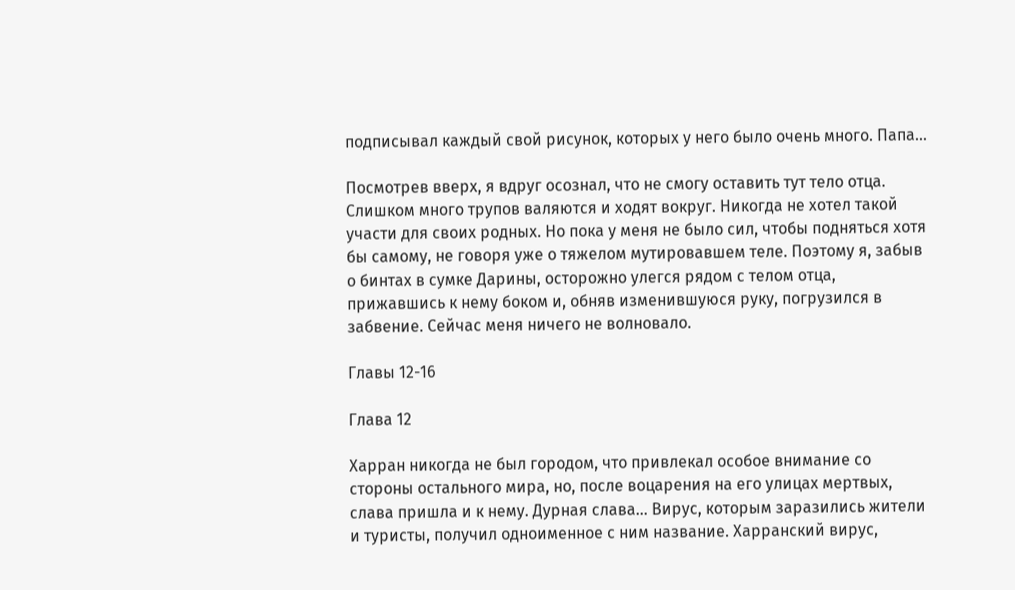подписывал каждый свой рисунок, которых у него было очень много. Папа…

Посмотрев вверх, я вдруг осознал, что не смогу оставить тут тело отца. Слишком много трупов валяются и ходят вокруг. Никогда не хотел такой участи для своих родных. Но пока у меня не было сил, чтобы подняться хотя бы самому, не говоря уже о тяжелом мутировавшем теле. Поэтому я, забыв о бинтах в сумке Дарины, осторожно улегся рядом с телом отца, прижавшись к нему боком и, обняв изменившуюся руку, погрузился в забвение. Сейчас меня ничего не волновало.

Главы 12-16

Глава 12

Харран никогда не был городом, что привлекал особое внимание со стороны остального мира, но, после воцарения на его улицах мертвых, слава пришла и к нему. Дурная слава… Вирус, которым заразились жители и туристы, получил одноименное с ним название. Харранский вирус,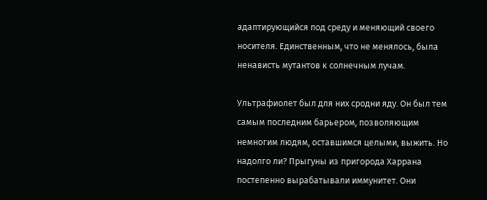адаптирующийся под среду и меняющий своего носителя. Единственным, что не менялось, была ненависть мутантов к солнечным лучам.

Ультрафиолет был для них сродни яду. Он был тем самым последним барьером, позволяющим немногим людям, оставшимся целыми, выжить. Но надолго ли? Прыгуны из пригорода Харрана постепенно вырабатывали иммунитет. Они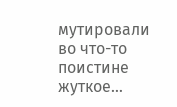мутировали во что-то поистине жуткое…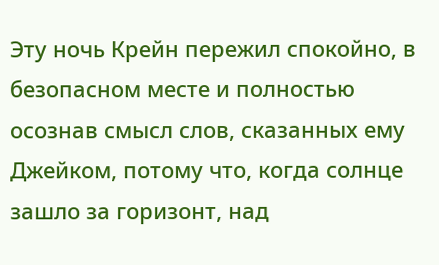Эту ночь Крейн пережил спокойно, в безопасном месте и полностью осознав смысл слов, сказанных ему Джейком, потому что, когда солнце зашло за горизонт, над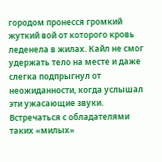городом пронесся громкий жуткий вой от которого кровь леденела в жилах. Кайл не смог удержать тело на месте и даже слегка подпрыгнул от неожиданности, когда услышал эти ужасающие звуки. Встречаться с обладателями таких «милых»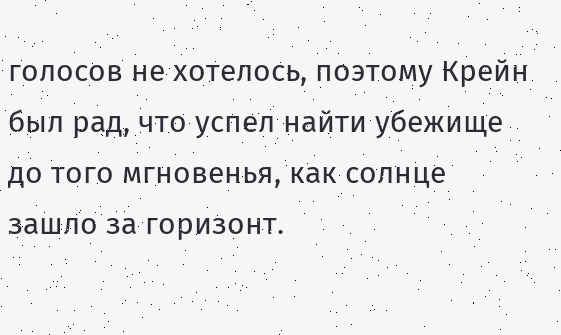голосов не хотелось, поэтому Крейн был рад, что успел найти убежище до того мгновенья, как солнце зашло за горизонт.